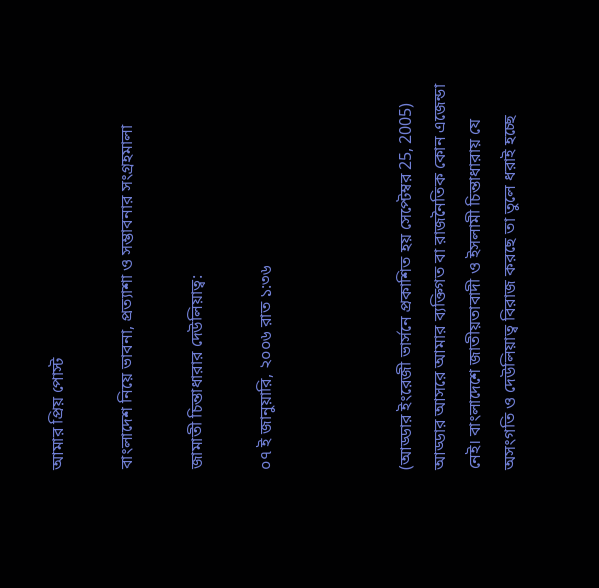আমার প্রিয় পোস্ট

বাংলাদেশ নিয়ে ভাবনা, প্রত্যাশা ও সম্ভাবনার সংগ্রহমালা

জামাতী চিন্তাধারার দেউলিয়াত্ব:

০৭ ই জানুয়ারি, ২০০৬ রাত ১:৩৬



(আড্ডার ইংরেজী ভার্সনে প্রকাশিত হয় সেপ্টেম্বর 25, 2005)
আড্ডার আসরে আমার ব্যক্তিগত বা রাজনৈতিক কোন এজেন্ডা নেই। বাংলাদেশে জাতীয়তাবাদী ও ইসলামী চিন্তাধারায় যে অসংগতি ও দেউলিয়াত্ব বিরাজ করছে তা তুলে ধরাই হচ্ছে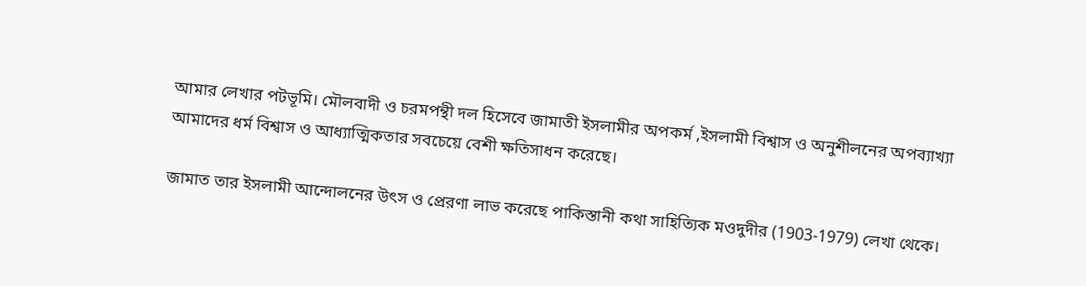আমার লেখার পটভূমি। মৌলবাদী ও চরমপন্থী দল হিসেবে জামাতী ইসলামীর অপকর্ম ,ইসলামী বিশ্বাস ও অনুশীলনের অপব্যাখ্যা আমাদের ধর্ম বিশ্বাস ও আধ্যাত্মিকতার সবচেয়ে বেশী ক্ষতিসাধন করেছে।

জামাত তার ইসলামী আন্দোলনের উৎস ও প্রেরণা লাভ করেছে পাকিস্তানী কথা সাহিত্যিক মওদুদীর (1903-1979) লেখা থেকে।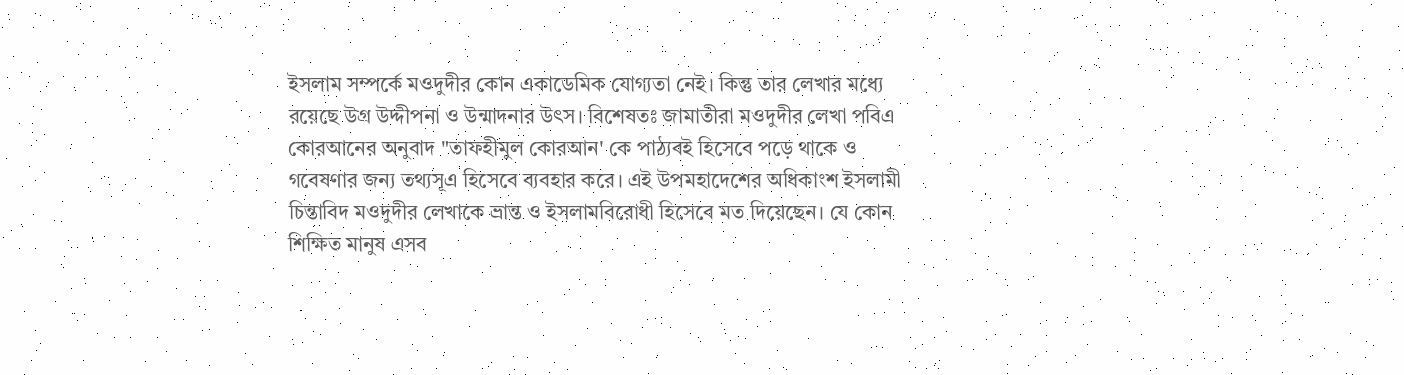ইসলাম সম্পর্কে মওদুদীর কোন একাডেমিক যোগ্যতা নেই। কিন্তু তার লেখার মধ্যে রয়েছে উগ্র উদ্দীপনা ও উন্মাদনার উৎস। বিশেষতঃ জামাতীরা মওদুদীর লেখা পবিএ কোরআনের অনুবাদ "তাফহীমুল কোরআন' কে পাঠ্যবই হিসেবে পড়ে থাকে ও গবেষণার জন্য তথ্যসূএ হিসেবে ব্যবহার করে। এই উপমহাদেশের অধিকাংশ ইসলামী চিন্তাবিদ মওদুদীর লেখাকে ভ্রান্ত ও ইসলামবিরোধী হিসেবে মত দিয়েছেন। যে কোন শিক্ষিত মানুষ এসব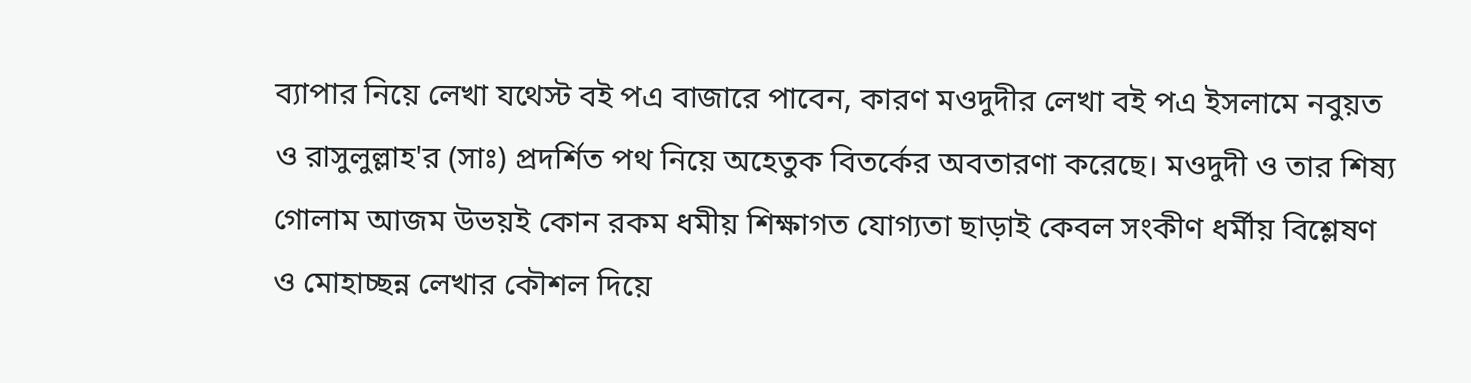ব্যাপার নিয়ে লেখা যথেস্ট বই পএ বাজারে পাবেন, কারণ মওদুদীর লেখা বই পএ ইসলামে নবুয়ত ও রাসুলুল্লাহ'র (সাঃ) প্রদর্শিত পথ নিয়ে অহেতুক বিতর্কের অবতারণা করেছে। মওদুদী ও তার শিষ্য গোলাম আজম উভয়ই কোন রকম ধমীয় শিক্ষাগত যোগ্যতা ছাড়াই কেবল সংকীণ ধর্মীয় বিশ্লেষণ ও মোহাচ্ছন্ন লেখার কৌশল দিয়ে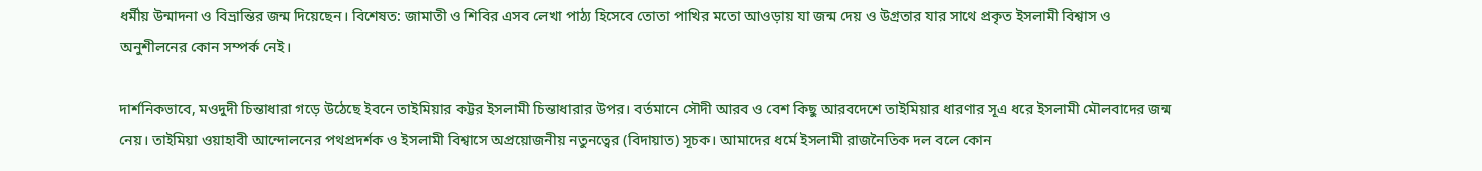ধর্মীয় উন্মাদনা ও বিভ্রান্তির জন্ম দিয়েছেন। বিশেষত: জামাতী ও শিবির এসব লেখা পাঠ্য হিসেবে তোতা পাখির মতো আওড়ায় যা জন্ম দেয় ও উগ্রতার যার সাথে প্রকৃত ইসলামী বিশ্বাস ও অনুশীলনের কোন সম্পর্ক নেই।

দার্শনিকভাবে, মওদুদী চিন্তাধারা গড়ে উঠেছে ইবনে তাইমিয়ার কট্টর ইসলামী চিন্তাধারার উপর। বর্তমানে সৌদী আরব ও বেশ কিছু আরবদেশে তাইমিয়ার ধারণার সূএ ধরে ইসলামী মৌলবাদের জন্ম নেয়। তাইমিয়া ওয়াহাবী আন্দোলনের পথপ্রদর্শক ও ইসলামী বিশ্বাসে অপ্রয়োজনীয় নতুনত্বের (বিদায়াত) সূচক। আমাদের ধর্মে ইসলামী রাজনৈতিক দল বলে কোন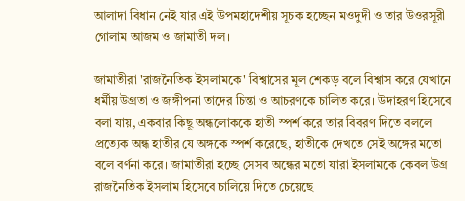আলাদা বিধান নেই যার এই উপমহাদেশীয় সূচক হচ্ছেন মওদুদী ও তার উওরসূরী গোলাম আজম ও জামাতী দল।

জামাতীরা 'রাজনৈতিক ইসলামকে' বিশ্বাসের মূল শেকড় বলে বিশ্বাস করে যেখানে ধর্মীয় উগ্রতা ও জঙ্গীপনা তাদের চিন্তা ও আচরণকে চালিত করে। উদাহরণ হিসেবে বলা যায়, একবার কিছূ অন্ধলোককে হাতী স্পর্শ করে তার বিবরণ দিতে বললে প্রত্যেক অন্ধ হাতীর যে অঙ্গকে স্পর্শ করেছে, হাতীকে দেখতে সেই অঙ্গের মতো বলে বর্ণনা করে। জামাতীরা হচ্ছে সেসব অন্ধের মতো যারা ইসলামকে কেবল উগ্র রাজনৈতিক ইসলাম হিসেবে চালিয়ে দিতে চেয়েছে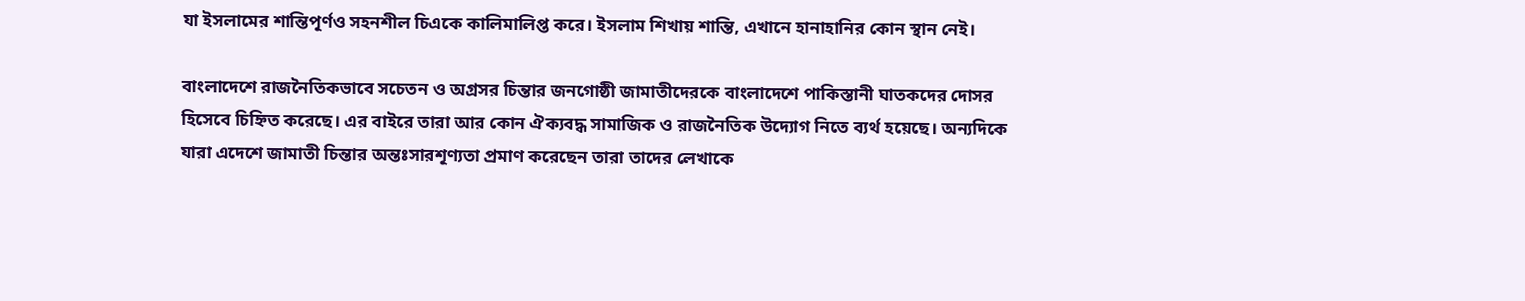যা ইসলামের শান্তিপূর্ণও সহনশীল চিএকে কালিমালিপ্ত করে। ইসলাম শিখায় শান্তি, এখানে হানাহানির কোন স্থান নেই।

বাংলাদেশে রাজনৈতিকভাবে সচেতন ও অগ্রসর চিন্তার জনগোষ্ঠী জামাতীদেরকে বাংলাদেশে পাকিস্তানী ঘাতকদের দোসর হিসেবে চিহ্নিত করেছে। এর বাইরে তারা আর কোন ঐক্যবদ্ধ সামাজিক ও রাজনৈতিক উদ্যোগ নিতে ব্যর্থ হয়েছে। অন্যদিকে যারা এদেশে জামাতী চিন্তার অন্তঃসারশূণ্যতা প্রমাণ করেছেন তারা তাদের লেখাকে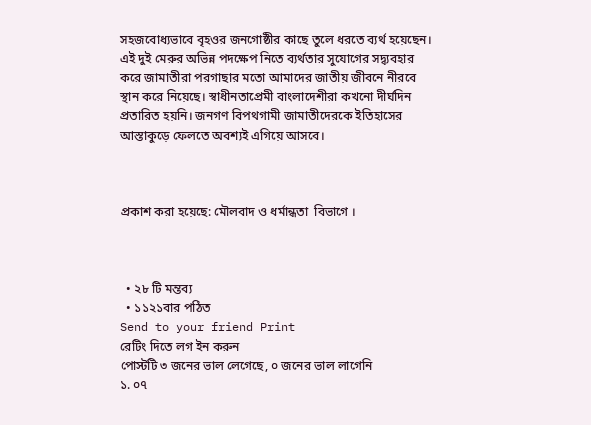সহজবোধ্যভাবে বৃহওর জনগোষ্ঠীর কাছে তুলে ধরতে ব্যর্থ হয়েছেন। এই দুই মেরুর অভিন্ন পদক্ষেপ নিতে ব্যর্থতার সুযোগের সদ্ব্যবহার করে জামাতীরা পরগাছার মতো আমাদের জাতীয় জীবনে নীরবে স্থান করে নিয়েছে। স্বাধীনতাপ্রেমী বাংলাদেশীরা কখনো দীর্ঘদিন প্রতারিত হয়নি। জনগণ বিপথগামী জামাতীদেরকে ইতিহাসের আস্তাকুড়ে ফেলতে অবশ্যই এগিয়ে আসবে।



প্রকাশ করা হয়েছে: মৌলবাদ ও ধর্মান্ধতা  বিভাগে ।



  • ২৮ টি মন্তব্য
  • ১১২১বার পঠিত
Send to your friend Print
রেটিং দিতে লগ ইন করুন
পোস্টটি ৩ জনের ভাল লেগেছে, ০ জনের ভাল লাগেনি
১. ০৭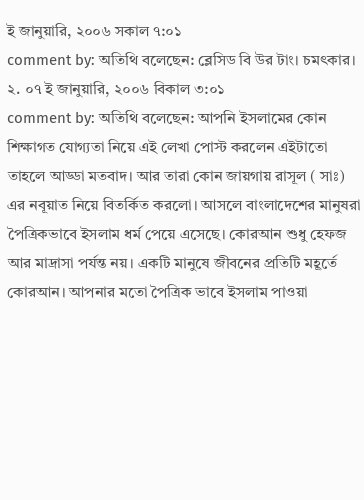ই জানুয়ারি, ২০০৬ সকাল ৭:০১
comment by: অতিথি বলেছেন: ব্লেসিড বি উর টাং। চমৎকার।
২. ০৭ ই জানুয়ারি, ২০০৬ বিকাল ৩:০১
comment by: অতিথি বলেছেন: আপনি ইসলামের কোন শিক্ষাগত যোগ্যতা নিয়ে এই লেখা পোস্ট করলেন এইটাতো তাহলে আড্ডা মতবাদ। আর তারা কোন জায়গায় রাসূল ( সাঃ) এর নবূয়াত নিয়ে বিতর্কিত করলো। আসলে বাংলাদেশের মানুষরা পৈত্রিকভাবে ইসলাম ধর্ম পেয়ে এসেছে। কোরআন শুধু হেফজ আর মাদ্রাসা পর্যন্ত নয়। একটি মানুষে জীবনের প্রতিটি মহূর্তে কোরআন। আপনার মতো পৈত্রিক ভাবে ইসলাম পাওয়া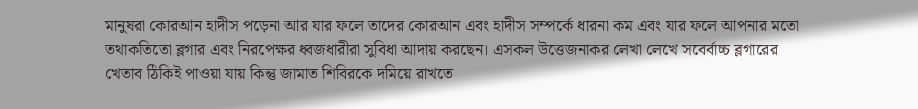মানুষরা কোরআন হাদীস পড়েনা আর যার ফলে তাদের কোরআন এবং হাদীস সম্পর্কে ধারনা কম এবং যার ফলে আপনার মতো তথাকতিতো ব্লগার এবং নিরপেক্ষর ধ্বজধারীরা সুবিধা আদায় করছেন। এসকল উত্তেজনাকর লেখা লেখে সবের্বাচ্চ ব্লগারের খেতাব ঠিকিই পাওয়া যায় কিন্তু জামাত শিবিরকে দমিয়ে রাখতে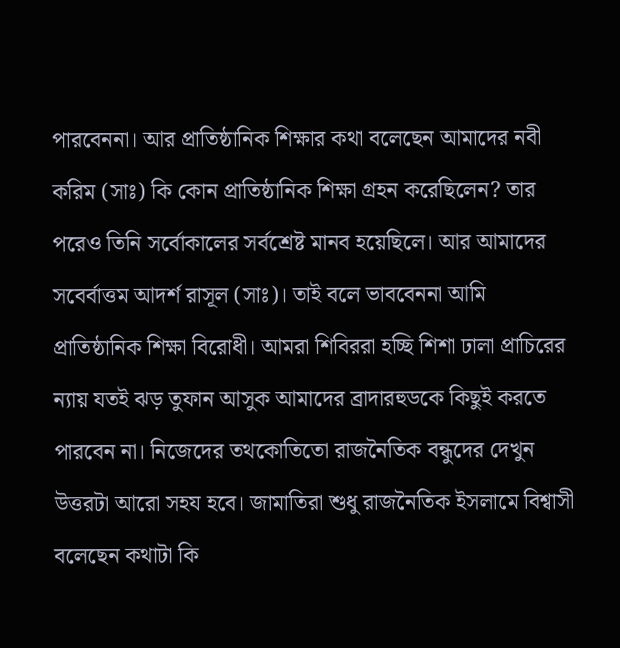পারবেননা। আর প্রাতিষ্ঠানিক শিক্ষার কথা বলেছেন আমাদের নবী করিম (সাঃ) কি কোন প্রাতিষ্ঠানিক শিক্ষা গ্রহন করেছিলেন? তার পরেও তিনি সর্বোকালের সর্বশ্রেষ্ট মানব হয়েছিলে। আর আমাদের সবের্বাত্তম আদর্শ রাসূল (সাঃ)। তাই বলে ভাববেননা আমি প্রাতিষ্ঠানিক শিক্ষা বিরোধী। আমরা শিবিররা হচ্ছি শিশা ঢালা প্রাচিরের ন্যায় যতই ঝড় তুফান আসুক আমাদের ব্রাদারহুডকে কিছুই করতে পারবেন না। নিজেদের তথকোতিতো রাজনৈতিক বন্ধুদের দেখুন উত্তরটা আরো সহয হবে। জামাতিরা শুধু রাজনৈতিক ইসলামে বিশ্বাসী বলেছেন কথাটা কি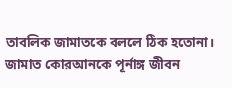তাবলিক জামাতকে বললে ঠিক হতোনা। জামাত কোরআনকে পূর্নাঙ্গ জীবন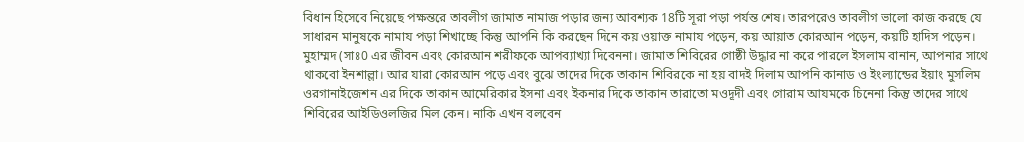বিধান হিসেবে নিয়েছে পক্ষন্তরে তাবলীগ জামাত নামাজ পড়ার জন্য আবশ্যক 18টি সূরা পড়া পর্যন্ত শেষ। তারপরেও তাবলীগ ভালো কাজ করছে যে সাধারন মানুষকে নামায পড়া শিখাচ্ছে কিন্তু আপনি কি করছেন দিনে কয় ওয়াক্ত নামায পড়েন, কয় আয়াত কোরআন পড়েন, কয়টি হাদিস পড়েন। মুহাম্মদ (সাঃ0 এর জীবন এবং কোরআন শরীফকে আপব্যাখ্যা দিবেননা। জামাত শিবিরের গোষ্ঠী উদ্ধার না করে পারলে ইসলাম বানান, আপনার সাথে থাকবো ইনশাল্লা। আর যারা কোরআন পড়ে এবং বুঝে তাদের দিকে তাকান শিবিরকে না হয় বাদই দিলাম আপনি কানাড ও ইংল্যান্ডের ইয়াং মুসলিম ওরগানাইজেশন এর দিকে তাকান আমেরিকার ইসনা এবং ইকনার দিকে তাকান তারাতো মওদূদী এবং গোরাম আযমকে চিনেনা কিন্তু তাদের সাথে শিবিরের আইডিওলজির মিল কেন। নাকি এখন বলবেন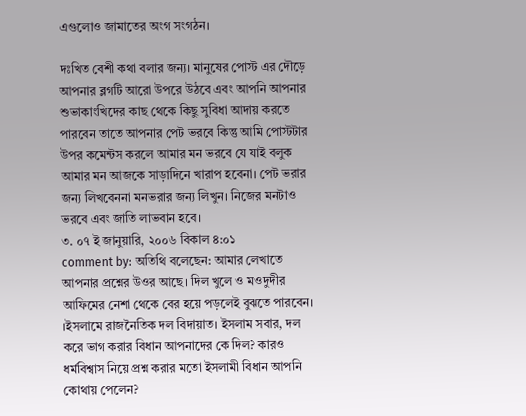এগুলোও জামাতের অংগ সংগঠন।

দঃখিত বেশী কথা বলার জন্য। মানুষের পোস্ট এর দৌড়ে আপনার ব্লগটি আরো উপরে উঠবে এবং আপনি আপনার শুভাকাংখিদের কাছ থেকে কিছু সুবিধা আদায় করতে পারবেন তাতে আপনার পেট ভরবে কিন্তু আমি পোস্টটার উপর কমেন্টস করলে আমার মন ভরবে যে যাই বলুক আমার মন আজকে সাড়াদিনে খারাপ হবেনা। পেট ভরার জন্য লিখবেননা মনভরার জন্য লিখুন। নিজের মনটাও ভরবে এবং জাতি লাভবান হবে।
৩. ০৭ ই জানুয়ারি, ২০০৬ বিকাল ৪:০১
comment by: অতিথি বলেছেন: আমার লেখাতে আপনার প্রশ্নের উওর আছে। দিল খুলে ও মওদুদীর আফিমের নেশা থেকে বের হয়ে পড়লেই বুঝতে পারবেন। ।ইসলামে রাজনৈতিক দল বিদায়াত। ইসলাম সবার, দল করে ভাগ করার বিধান আপনাদের কে দিল? কারও ধর্মবিশ্বাস নিয়ে প্রশ্ন করার মতো ইসলামী বিধান আপনি কোথায় পেলেন?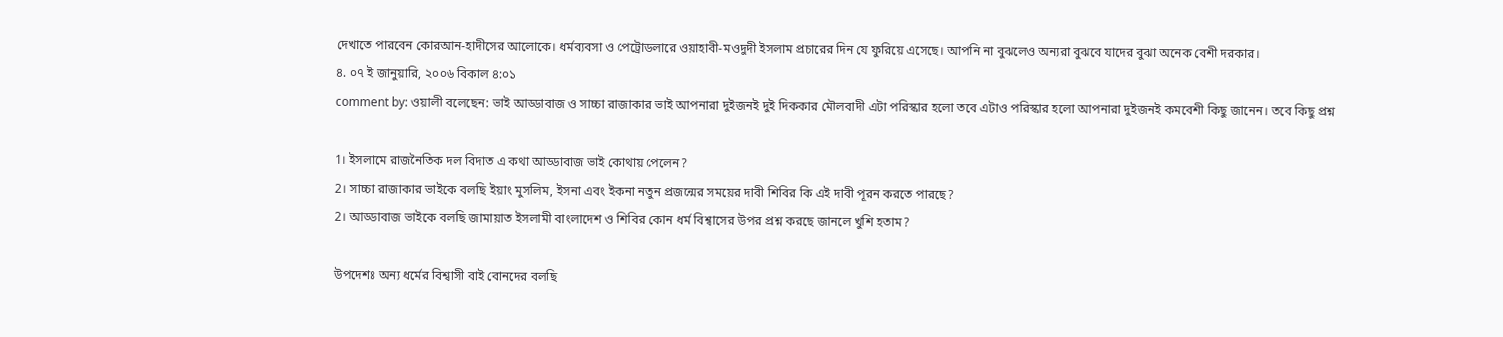দেখাতে পারবেন কোরআন-হাদীসের আলোকে। ধর্মব্যবসা ও পেট্রোডলারে ওয়াহাবী-মওদুদী ইসলাম প্রচারের দিন যে ফুরিয়ে এসেছে। আপনি না বুঝলেও অন্যরা বুঝবে যাদের বুঝা অনেক বেশী দরকার।
৪. ০৭ ই জানুয়ারি, ২০০৬ বিকাল ৪:০১
comment by: ওয়ালী বলেছেন: ভাই আড্ডাবাজ ও সাচ্চা রাজাকার ভাই আপনারা দুইজনই দুই দিককার মৌলবাদী এটা পরিস্কার হলো তবে এটাও পরিস্কার হলো আপনারা দুইজনই কমবেশী কিছু জানেন। তবে কিছু প্রশ্ন

1। ইসলামে রাজনৈতিক দল বিদাত এ কথা আড্ডাবাজ ভাই কোথায় পেলেন?
2। সাচ্চা রাজাকার ভাইকে বলছি ইয়াং মুসলিম, ইসনা এবং ইকনা নতুন প্রজন্মের সময়ের দাবী শিবির কি এই দাবী পূরন করতে পারছে?
2। আড্ডাবাজ ভাইকে বলছি জামায়াত ইসলামী বাংলাদেশ ও শিবির কোন ধর্ম বিশ্বাসের উপর প্রশ্ন করছে জানলে খুশি হতাম?

উপদেশঃ অন্য ধর্মের বিশ্বাসী বাই বোনদের বলছি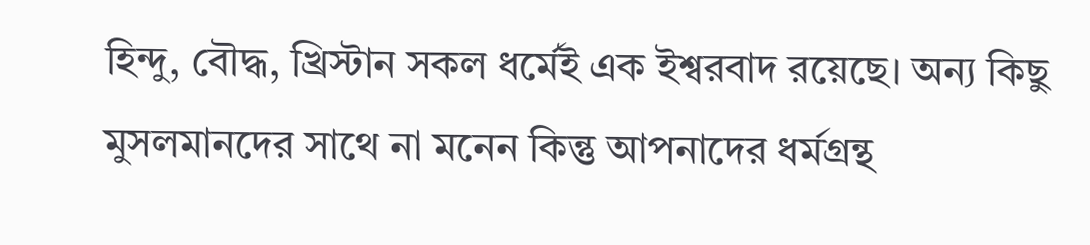হিন্দু, বৌদ্ধ, খ্রিস্টান সকল ধর্মেই এক ইশ্বরবাদ রয়েছে। অন্য কিছু মুসলমানদের সাথে না মনেন কিন্তু আপনাদের ধর্মগ্রন্থ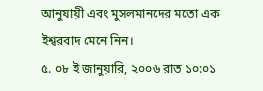আনুযায়ী এবং মুসলমানদের মতো এক ইশ্বরবাদ মেনে নিন।
৫. ০৮ ই জানুয়ারি, ২০০৬ রাত ১০:০১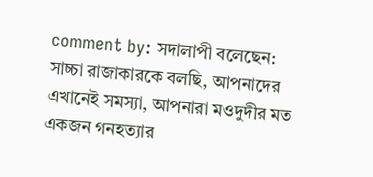comment by: সদালাপী বলেছেন: সাচ্চা রাজাকারকে বলছি, আপনাদের এখানেই সমস্যা, আপনারা মওদুদীর মত একজন গনহত্যার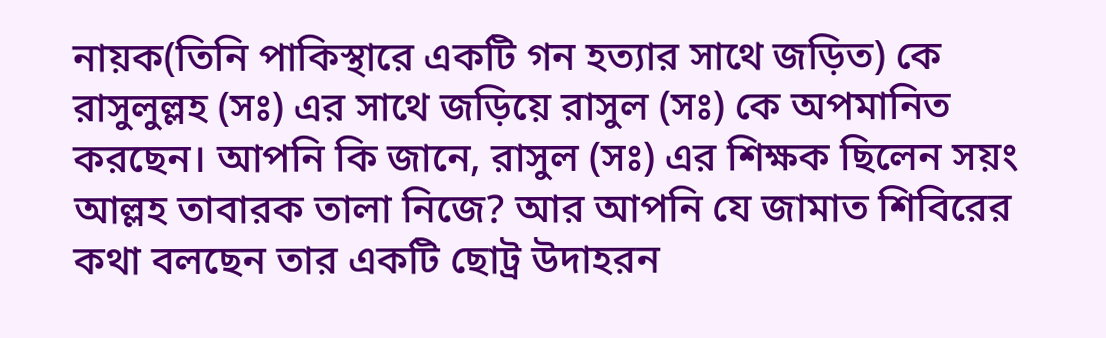নায়ক(তিনি পাকিস্থারে একটি গন হত্যার সাথে জড়িত) কে রাসুলুল্লহ (সঃ) এর সাথে জড়িয়ে রাসুল (সঃ) কে অপমানিত করছেন। আপনি কি জানে, রাসুল (সঃ) এর শিক্ষক ছিলেন সয়ং আল্লহ তাবারক তালা নিজে? আর আপনি যে জামাত শিবিরের কথা বলছেন তার একটি ছোট্র উদাহরন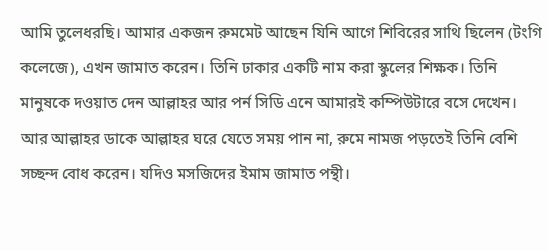আমি তুলেধরছি। আমার একজন রুমমেট আছেন যিনি আগে শিবিরের সাথি ছিলেন (টংগি কলেজে), এখন জামাত করেন। তিনি ঢাকার একটি নাম করা স্কুলের শিক্ষক। তিনি মানুষকে দওয়াত দেন আল্লাহর আর পর্ন সিডি এনে আমারই কম্পিউটারে বসে দেখেন। আর আল্লাহর ডাকে আল্লাহর ঘরে যেতে সময় পান না, রুমে নামজ পড়তেই তিনি বেশি সচ্ছন্দ বোধ করেন। যদিও মসজিদের ইমাম জামাত পন্থী।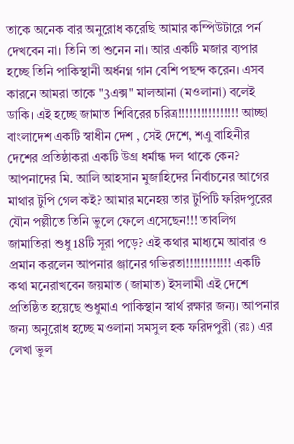তাকে অনেক বার অনুরোধ করেছি আমার কম্পিউটারে পর্ন দেখবেন না। তিনি তা শুনেন না। আর একটি মজার ব্যপার হচ্ছে তিনি পাকিস্থানী অর্ধনগ্ন গান বেশি পছন্দ করেন। এসব কারনে আমরা তাকে "3এক্স" মালআনা (মওলানা) বলেই ডাকি। এই হচ্ছে জামাত শিবিরের চরিত্র!!!!!!!!!!!!!!!! আচ্ছা বাংলাদেশ একটি স্বাধীন দেশ , সেই দেশে, শএু বাহিনীর দেশের প্রতিষ্ঠাকরা একটি উগ্র ধর্মান্ধ দল থাকে কেন? আপনাদের মি. আলি আহসান মুজাহিদের নির্বাচনের আগের মাথার টুপি গেল কই? আমার মনেহয় তার টুপিটি ফরিদপুরের যৌন পল্লীতে তিনি ভুলে ফেলে এসেছেন!!! তাবলিগ জামাতিরা শুধু 18টি সূরা পড়ে? এই কথার মাধ্যমে আবার ও প্রমান করলেন আপনার ঞ্জানের গভিরতা!!!!!!!!!!!! একটি কথা মনেরাখবেন জয়মাত (জামাত) ইসলামী এই দেশে প্রতিষ্ঠিত হয়েছে শুধুমাএ পাকিস্থান স্বার্থ রক্ষার জন্য। আপনার জন্য অনুরোধ হচ্ছে মওলানা সমসুল হক ফরিদপুরী (রঃ) এর লেখা ভুল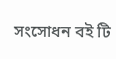সংসোধন বই টি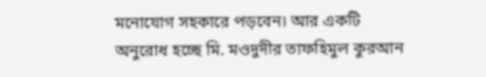মনোযোগ সহকারে পড়বেন। আর একটি অনুরোধ হচ্ছে মি. মওদুদীর তাফহিমুল কুরআন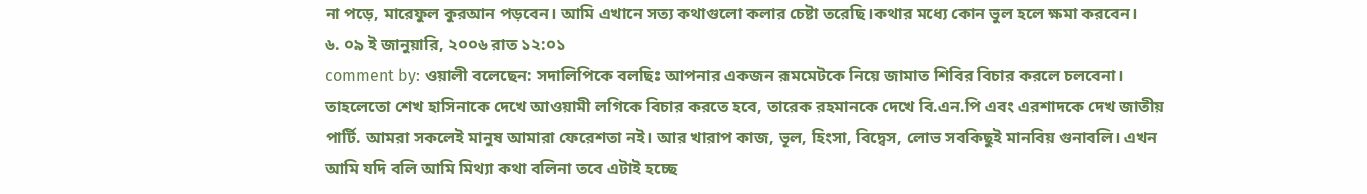না পড়ে, মারেফুল কুরআন পড়বেন। আমি এখানে সত্য কথাগুলো কলার চেষ্টা তরেছি।কথার মধ্যে কোন ভুল হলে ক্ষমা করবেন।
৬. ০৯ ই জানুয়ারি, ২০০৬ রাত ১২:০১
comment by: ওয়ালী বলেছেন: সদালিপিকে বলছিঃ আপনার একজন রূমমেটকে নিয়ে জামাত শিবির বিচার করলে চলবেনা। তাহলেতো শেখ হাসিনাকে দেখে আওয়ামী লগিকে বিচার করতে হবে, তারেক রহমানকে দেখে বি.এন.পি এবং এরশাদকে দেখ জাতীয় পার্টি. আমরা সকলেই মানুষ আমারা ফেরেশতা নই। আর খারাপ কাজ, ভূল, হিংসা, বিদ্বেস, লোভ সবকিছুই মানবিয় গুনাবলি। এখন আমি যদি বলি আমি মিথ্যা কথা বলিনা তবে এটাই হচ্ছে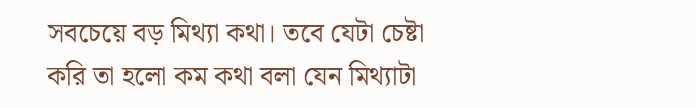সবচেয়ে বড় মিথ্যা কথা। তবে যেটা চেষ্টা করি তা হলো কম কথা বলা যেন মিথ্যাটা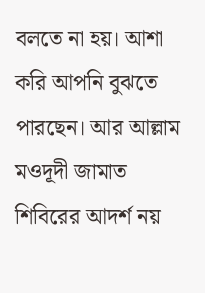বলতে না হয়। আশা করি আপনি বুঝতে পারছেন। আর আল্লাম মওদূদী জামাত শিবিরের আদর্শ নয়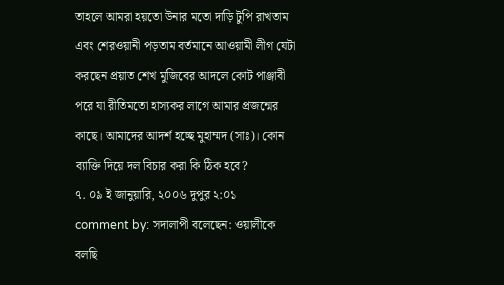তাহলে আমরা হয়তো উনার মতো দাড়ি টুপি রাখতাম এবং শেরওয়ানী পড়তাম বর্তমানে আওয়ামী লীগ যেটা করছেন প্রয়াত শেখ মুজিবের আদলে কোট পাঞ্জাবী পরে যা রীতিমতো হাস্যকর লাগে আমার প্রজন্মের কাছে। আমাদের আদর্শ হচ্ছে মুহাম্মদ (সাঃ)। কোন ব্যাক্তি দিয়ে দল বিচার করা কি ঠিক হবে?
৭. ০৯ ই জানুয়ারি, ২০০৬ দুপুর ২:০১
comment by: সদালাপী বলেছেন: ওয়ালীকে বলছি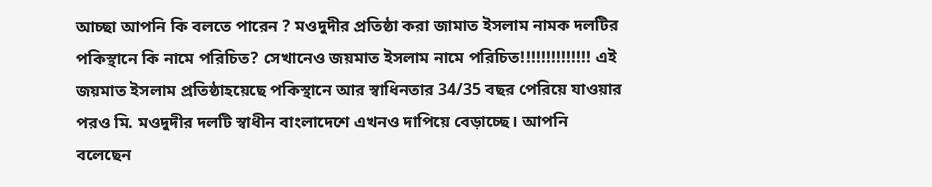আচ্ছা আপনি কি বলতে পারেন ? মওদুদীর প্রতিষ্ঠা করা জামাত ইসলাম নামক দলটির পকিস্থানে কি নামে পরিচিত? সেখানেও জয়মাত ইসলাম নামে পরিচিত!!!!!!!!!!!!!! এই জয়মাত ইসলাম প্রতিষ্ঠাহয়েছে পকিস্থানে আর স্বাধিনতার 34/35 বছর পেরিয়ে যাওয়ার পরও মি. মওদুদীর দলটি স্বাধীন বাংলাদেশে এখনও দাপিয়ে বেড়াচ্ছে। আপনি বলেছেন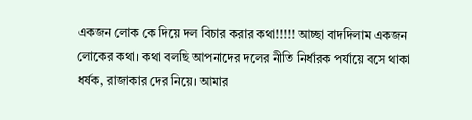একজন লোক কে দিয়ে দল বিচার করার কথা!!!!! আচ্ছা বাদদিলাম একজন লোকের কথা। কথা বলছি আপনাদের দলের নীতি নির্ধারক পর্যায়ে বসে থাকা ধর্ষক, রাজাকার দের নিয়ে। আমার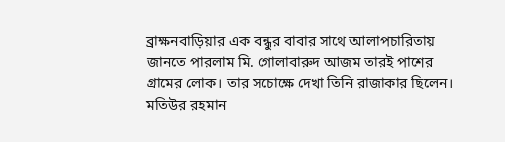ব্রাক্ষনবাড়িয়ার এক বন্ধুর বাবার সাথে আলাপচারিতায় জানতে পারলাম মি. গোলাবারুদ আজম তারই পাশের গ্রামের লোক। তার সচোক্ষে দেখা তিনি রাজাকার ছিলেন। মতিউর রহমান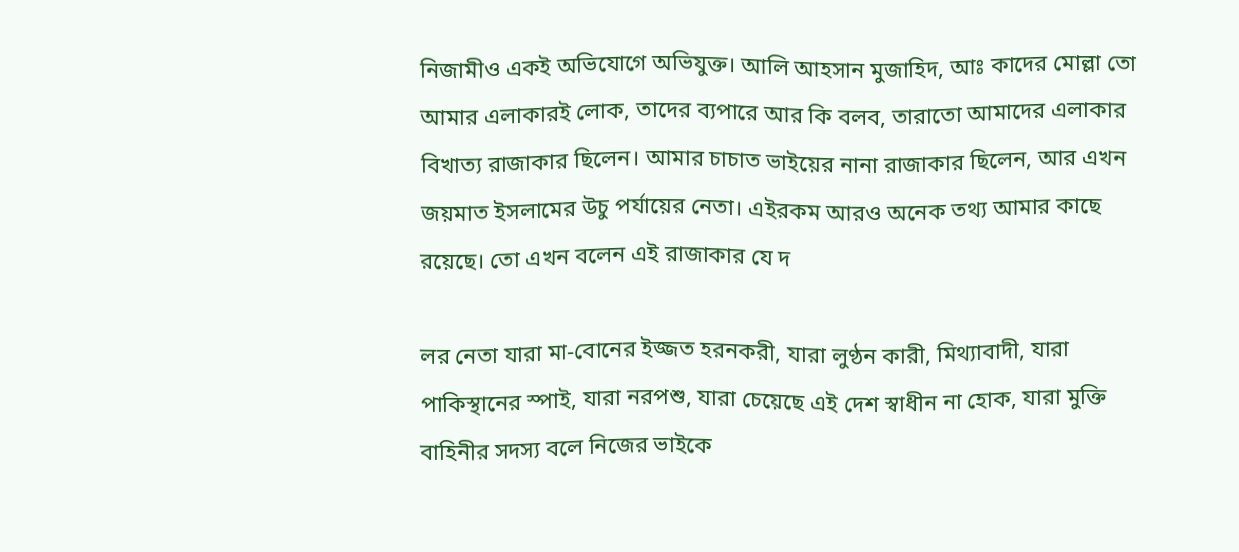নিজামীও একই অভিযোগে অভিযুক্ত। আলি আহসান মুজাহিদ, আঃ কাদের মোল্লা তো আমার এলাকারই লোক, তাদের ব্যপারে আর কি বলব, তারাতো আমাদের এলাকার বিখাত্য রাজাকার ছিলেন। আমার চাচাত ভাইয়ের নানা রাজাকার ছিলেন, আর এখন জয়মাত ইসলামের উচু পর্যায়ের নেতা। এইরকম আরও অনেক তথ্য আমার কাছে রয়েছে। তো এখন বলেন এই রাজাকার যে দ

লর নেতা যারা মা-বোনের ইজ্জত হরনকরী, যারা লুণ্ঠন কারী, মিথ্যাবাদী, যারা পাকিস্থানের স্পাই, যারা নরপশু, যারা চেয়েছে এই দেশ স্বাধীন না হোক, যারা মুক্তি বাহিনীর সদস্য বলে নিজের ভাইকে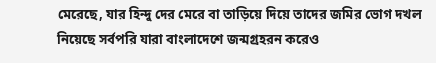মেরেছে, যার হিন্দু দের মেরে বা তাড়িয়ে দিয়ে তাদের জমির ভোগ দখল নিয়েছে সর্বপরি যারা বাংলাদেশে জন্মগ্রহরন করেও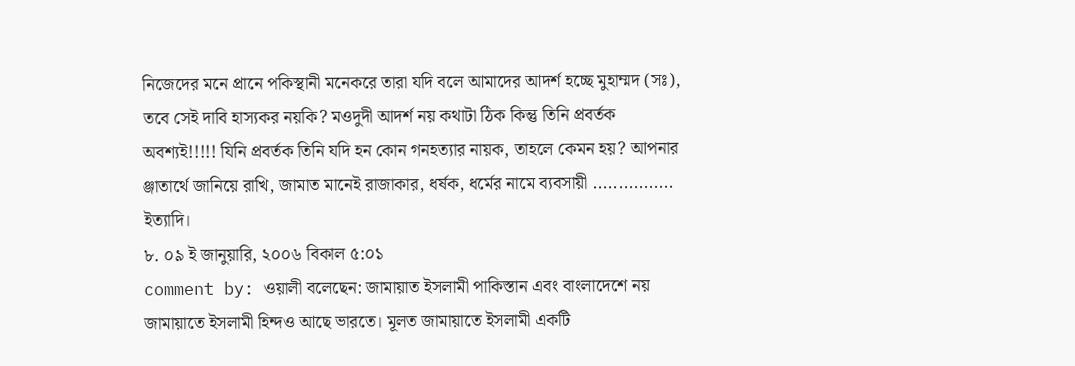নিজেদের মনে প্রানে পকিস্থানী মনেকরে তারা যদি বলে আমাদের আদর্শ হচ্ছে মুহাম্মদ (সঃ), তবে সেই দাবি হাস্যকর নয়কি? মওদুদী আদর্শ নয় কথাটা ঠিক কিন্তু তিনি প্রবর্তক অবশ্যই!!!!! যিনি প্রবর্তক তিনি যদি হন কোন গনহত্যার নায়ক, তাহলে কেমন হয়? আপনার ঞ্জাতার্থে জানিয়ে রাখি, জামাত মানেই রাজাকার, ধর্ষক, ধর্মের নামে ব্যবসায়ী ................ ইত্যাদি।
৮. ০৯ ই জানুয়ারি, ২০০৬ বিকাল ৫:০১
comment by: ওয়ালী বলেছেন: জামায়াত ইসলামী পাকিস্তান এবং বাংলাদেশে নয় জামায়াতে ইসলামী হিন্দও আছে ভারতে। মূলত জামায়াতে ইসলামী একটি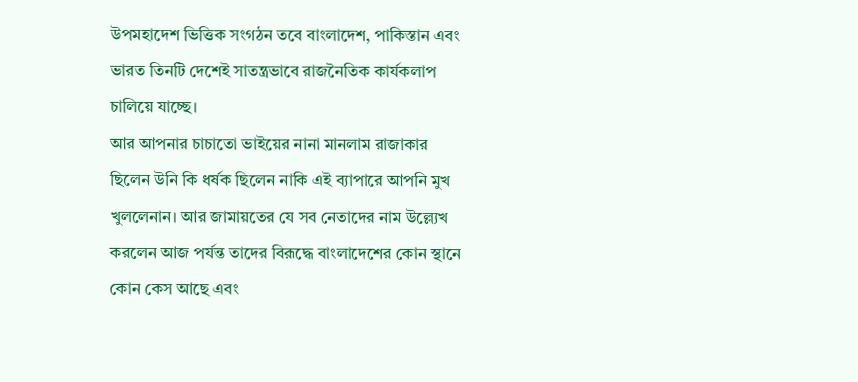উপমহাদেশ ভিত্তিক সংগঠন তবে বাংলাদেশ, পাকিস্তান এবং ভারত তিনটি দেশেই সাতন্ত্রভাবে রাজনৈতিক কার্যকলাপ চালিয়ে যাচ্ছে।
আর আপনার চাচাতো ভাইয়ের নানা মানলাম রাজাকার ছিলেন উনি কি ধর্ষক ছিলেন নাকি এই ব্যাপারে আপনি মুখ খুললেনান। আর জামায়তের যে সব নেতাদের নাম উল্ল্যেখ করলেন আজ পর্যন্ত তাদের বিরূদ্ধে বাংলাদেশের কোন স্থানে কোন কেস আছে এবং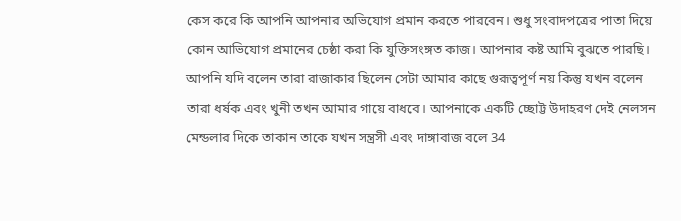কেস করে কি আপনি আপনার অভিযোগ প্রমান করতে পারবেন। শুধু সংবাদপত্রের পাতা দিয়ে কোন আভিযোগ প্রমানের চেষ্ঠা করা কি যুক্তিসংঙ্গত কাজ। আপনার কষ্ট আমি বুঝতে পারছি। আপনি যদি বলেন তারা রাজাকার ছিলেন সেটা আমার কাছে গুরূত্বপূর্ণ নয় কিন্তু যখন বলেন তারা ধর্ষক এবং খুনী তখন আমার গায়ে বাধবে। আপনাকে একটি চ্ছোট্ট উদাহরণ দেই নেলসন মেন্ডলার দিকে তাকান তাকে যখন সন্ত্রসী এবং দাঙ্গাবাজ বলে 34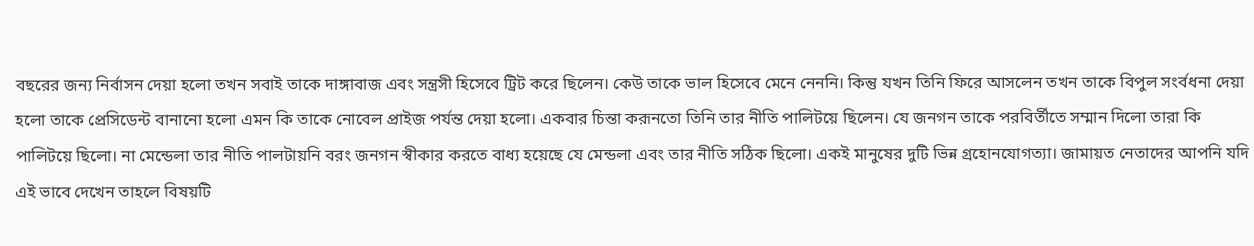বছরের জন্য নির্বাসন দেয়া হলো তখন সবাই তাকে দাঙ্গাবাজ এবং সন্ত্রসী হিসেবে ট্রিট করে ছিলেন। কেউ তাকে ভাল হিসেবে মেনে নেননি। কিন্তু যখন তিনি ফিরে আসলেন তখন তাকে বিপুল সংর্বধনা দেয়া হলো তাকে প্রেসিডেন্ট বানানো হলো এমন কি তাকে নোবেল প্রাইজ পর্যন্ত দেয়া হলো। একবার চিন্তা করূনতো তিনি তার নীতি পালিটয়ে ছিলেন। যে জনগন তাকে পরবির্তীতে সম্মান দিলো তারা কি পালিটয়ে ছিলো। না মেন্ডেলা তার নীতি পালটায়নি বরং জনগন স্বীকার করতে বাধ্য হয়েছে যে মেন্ডলা এবং তার নীতি সঠিক ছিলো। একই মানুষের দুটি ভিন্ন গ্রহোনযোগত্যা। জামায়ত নেতাদের আপনি যদি এই ভাবে দেখেন তাহলে বিষয়টি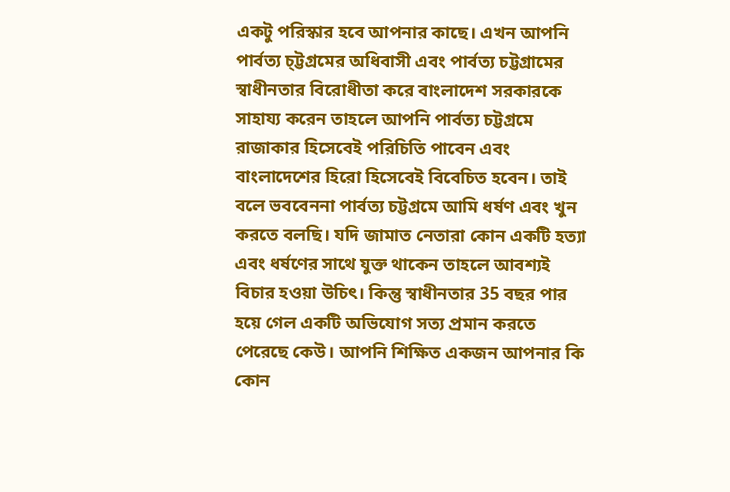একটু পরিস্কার হবে আপনার কাছে। এখন আপনি পার্বত্য চ্ট্টগ্রমের অধিবাসী এবং পার্বত্য চট্টগ্রামের স্বাধীনতার বিরোধীতা করে বাংলাদেশ সরকারকে সাহায্য করেন তাহলে আপনি পার্বত্য চট্টগ্রমে রাজাকার হিসেবেই পরিচিতি পাবেন এবং বাংলাদেশের হিরো হিসেবেই বিবেচিত হবেন। তাই বলে ভববেননা পার্বত্য চট্টগ্রমে আমি ধর্ষণ এবং খুন করতে বলছি। যদি জামাত নেতারা কোন একটি হত্যা এবং ধর্ষণের সাথে যুক্ত থাকেন তাহলে আবশ্যই বিচার হওয়া উচিৎ। কিন্তু স্বাধীনতার 35 বছর পার হয়ে গেল একটি অভিযোগ সত্য প্রমান করতে পেরেছে কেউ। আপনি শিক্ষিত একজন আপনার কি কোন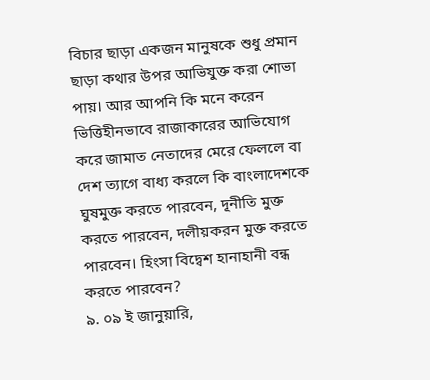বিচার ছাড়া একজন মানুষকে শুধু প্রমান ছাড়া কথার উপর আভিযুক্ত করা শোভা পায়। আর আপনি কি মনে করেন ভিত্তিহীনভাবে রাজাকারের আভিযোগ করে জামাত নেতাদের মেরে ফেললে বা দেশ ত্যাগে বাধ্য করলে কি বাংলাদেশকে ঘুষমুক্ত করতে পারবেন, দূনীতি মুক্ত করতে পারবেন, দলীয়করন মুক্ত করতে পারবেন। হিংসা বিদ্বেশ হানাহানী বন্ধ করতে পারবেন?
৯. ০৯ ই জানুয়ারি,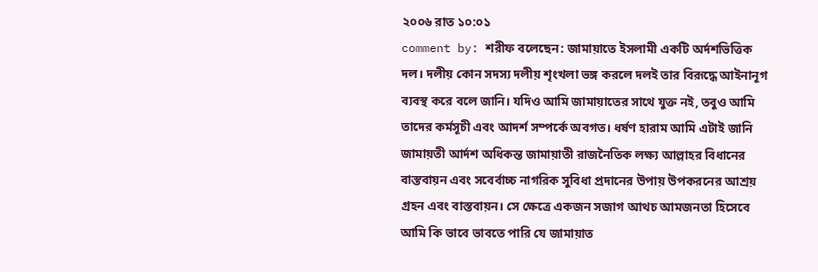২০০৬ রাত ১০:০১
comment by: শরীফ বলেছেন: জামায়াতে ইসলামী একটি অর্দশভিত্তিক দল। দলীয় কোন সদস্য দলীয় শৃংখলা ভঙ্গ করলে দলই তার বিরূদ্ধে আইনানূগ ব্যবস্থ করে বলে জানি। যদিও আমি জামায়াতের সাথে যুক্ত নই, তবুও আমি তাদের কর্মসূচী এবং আদর্শ সম্পর্কে অবগত। ধর্ষণ হারাম আমি এটাই জানি জামায়তী আর্দশ অধিকন্ত জামায়াতী রাজনৈতিক লক্ষ্য আল্লাহর বিধানের বাস্তবায়ন এবং সবের্বাচ্চ নাগরিক সুবিধা প্রদানের উপায় উপকরনের আশ্রয় গ্রহন এবং বাস্তবায়ন। সে ক্ষেত্রে একজন সজাগ আথচ আমজনতা হিসেবে আমি কি ভাবে ভাবতে পারি যে জামায়াত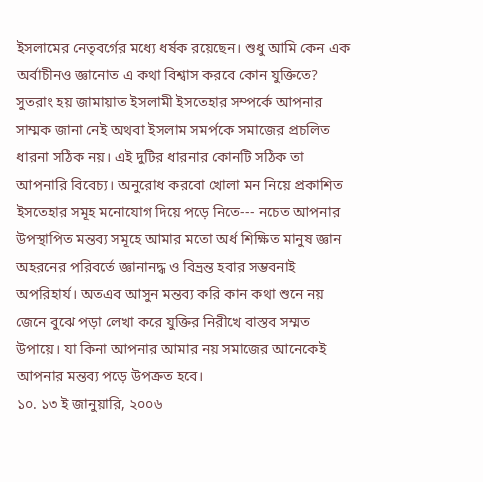ইসলামের নেতৃবর্গের মধ্যে ধর্ষক রয়েছেন। শুধু আমি কেন এক অর্বাচীনও জ্ঞানোত এ কথা বিশ্বাস করবে কোন যুক্তিতে? সুতরাং হয় জামায়াত ইসলামী ইসতেহার সম্পর্কে আপনার সাম্মক জানা নেই অথবা ইসলাম সমর্পকে সমাজের প্রচলিত ধারনা সঠিক নয়। এই দুটির ধারনার কোনটি সঠিক তা আপনারি বিবেচ্য। অনুরোধ করবো খোলা মন নিয়ে প্রকাশিত ইসতেহার সমূহ মনোযোগ দিয়ে পড়ে নিতে--- নচেত আপনার উপস্থাপিত মন্তব্য সমূহে আমার মতো অর্ধ শিক্ষিত মানুষ জ্ঞান অহরনের পরিবর্তে জ্ঞানানদ্ধ ও বিভ্রন্ত হবার সম্ভবনাই অপরিহার্য। অতএব আসুন মন্তব্য করি কান কথা শুনে নয় জেনে বুঝে পড়া লেখা করে যুক্তির নিরীখে বাস্তব সম্মত উপায়ে। যা কিনা আপনার আমার নয় সমাজের আনেকেই আপনার মন্তব্য পড়ে উপক্রত হবে।
১০. ১৩ ই জানুয়ারি, ২০০৬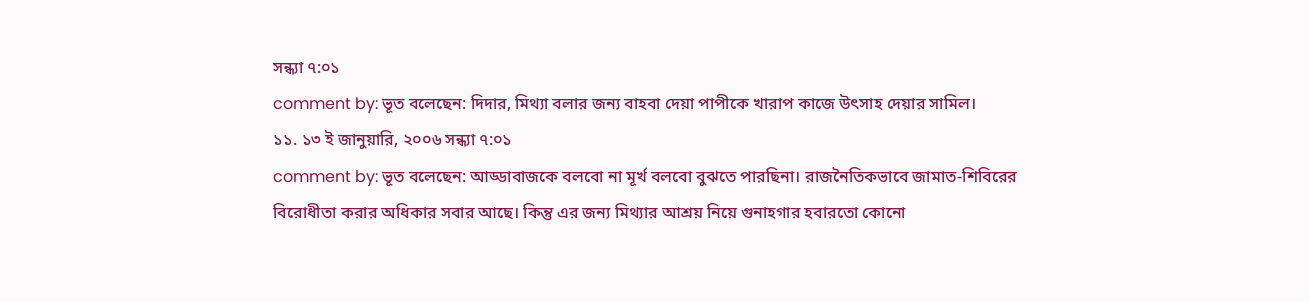সন্ধ্যা ৭:০১
comment by: ভূত বলেছেন: দিদার, মিথ্যা বলার জন্য বাহবা দেয়া পাপীকে খারাপ কাজে উৎসাহ দেয়ার সামিল।
১১. ১৩ ই জানুয়ারি, ২০০৬ সন্ধ্যা ৭:০১
comment by: ভূত বলেছেন: আড্ডাবাজকে বলবো না মূর্খ বলবো বুঝতে পারছিনা। রাজনৈতিকভাবে জামাত-শিবিরের বিরোধীতা করার অধিকার সবার আছে। কিন্তু এর জন্য মিথ্যার আশ্রয় নিয়ে গুনাহগার হবারতো কোনো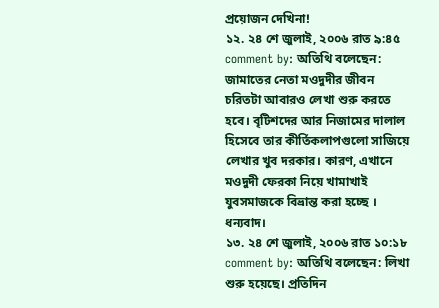প্রয়োজন দেখিনা!
১২. ২৪ শে জুলাই, ২০০৬ রাত ৯:৪৫
comment by: অতিথি বলেছেন: জামাতের নেতা মওদুদীর জীবন চরিতটা আবারও লেখা শুরু করতে হবে। বৃটিশদের আর নিজামের দালাল হিসেবে তার কীর্তিকলাপগুলো সাজিয়ে লেখার খুব দরকার। কারণ, এখানে মওদুদী ফেরকা নিয়ে খামাখাই যুবসমাজকে বিভ্রান্ত করা হচ্ছে । ধন্যবাদ।
১৩. ২৪ শে জুলাই, ২০০৬ রাত ১০:১৮
comment by: অতিথি বলেছেন: লিখা শুরু হয়েছে। প্রতিদিন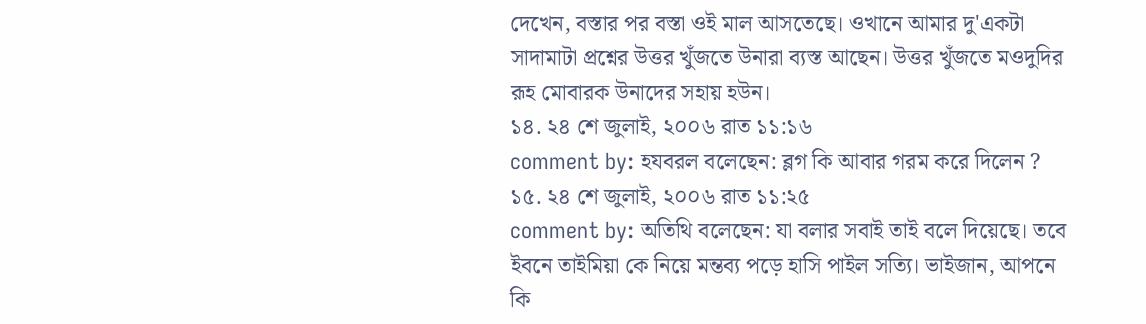দেখেন, বস্তার পর বস্তা ওই মাল আসতেছে। ওখানে আমার দু'একটা সাদামাটা প্রশ্নের উত্তর খুঁজতে উনারা ব্যস্ত আছেন। উত্তর খুঁজতে মওদুদির রূহ মোবারক উনাদের সহায় হউন।
১৪. ২৪ শে জুলাই, ২০০৬ রাত ১১:১৬
comment by: হযবরল বলেছেন: ব্লগ কি আবার গরম করে দিলেন ?
১৫. ২৪ শে জুলাই, ২০০৬ রাত ১১:২৫
comment by: অতিথি বলেছেন: যা বলার সবাই তাই বলে দিয়েছে। তবে ইবনে তাইমিয়া কে নিয়ে মন্তব্য পড়ে হাসি পাইল সত্যি। ভাইজান, আপনে কি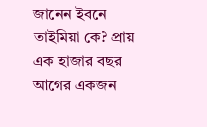জানেন ইবনে তাইমিয়া কে? প্রায় এক হাজার বছর আগের একজন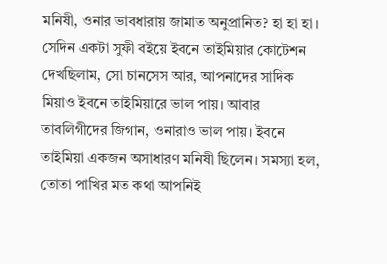মনিষী, ওনার ভাবধারায় জামাত অনুপ্রানিত? হা হা হা। সেদিন একটা সুফী বইয়ে ইবনে তাইমিয়ার কোটেশন দেখছিলাম, সো চানসেস আর, আপনাদের সাদিক মিয়াও ইবনে তাইমিয়ারে ভাল পায়। আবার তাবলিগীদের জিগান, ওনারাও ভাল পায়। ইবনে তাইমিয়া একজন অসাধারণ মনিষী ছিলেন। সমস্যা হল, তোতা পাখির মত কথা আপনিই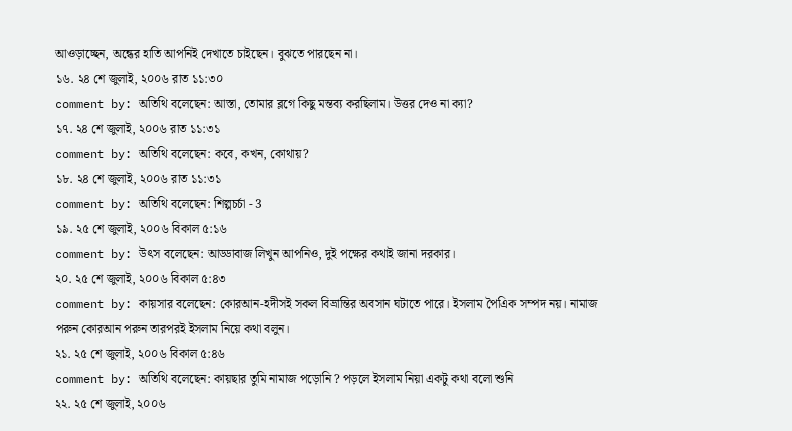আওড়াচ্ছেন, অন্ধের হাতি আপনিই দেখাতে চাইছেন। বুঝতে পারছেন না।
১৬. ২৪ শে জুলাই, ২০০৬ রাত ১১:৩০
comment by: অতিথি বলেছেন: আস্তা, তোমার ব্লগে কিছু মন্তব্য করছিলাম। উত্তর দেও না ক্যা?
১৭. ২৪ শে জুলাই, ২০০৬ রাত ১১:৩১
comment by: অতিথি বলেছেন: কবে, কখন, কোথায়?
১৮. ২৪ শে জুলাই, ২০০৬ রাত ১১:৩১
comment by: অতিথি বলেছেন: শিল্পচর্চা - 3
১৯. ২৫ শে জুলাই, ২০০৬ বিকাল ৫:১৬
comment by: উৎস বলেছেন: আড্ডাবাজ লিখুন আপনিও, দুই পক্ষের কথাই জানা দরকার।
২০. ২৫ শে জুলাই, ২০০৬ বিকাল ৫:৪৩
comment by: কায়সার বলেছেন: কোরআন-হদীসই সকল বিভ্রান্তির অবসান ঘটাতে পারে। ইসলাম পৈএিক সম্পদ নয়। নামাজ পরুন কোরআন পরুন তারপরই ইসলাম নিয়ে কথা বলুন।
২১. ২৫ শে জুলাই, ২০০৬ বিকাল ৫:৪৬
comment by: অতিথি বলেছেন: কায়ছার তুমি নামাজ পড়োনি ? পড়লে ইসলাম নিয়া একটু কথা বলো শুনি
২২. ২৫ শে জুলাই, ২০০৬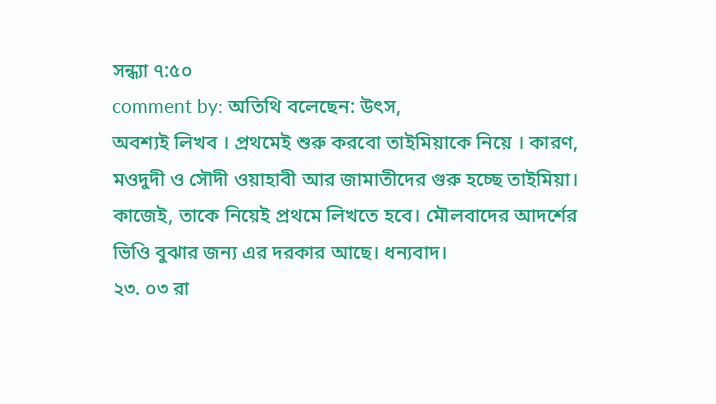সন্ধ্যা ৭:৫০
comment by: অতিথি বলেছেন: উৎস,
অবশ্যই লিখব । প্রথমেই শুরু করবো তাইমিয়াকে নিয়ে । কারণ, মওদুদী ও সৌদী ওয়াহাবী আর জামাতীদের গুরু হচ্ছে তাইমিয়া। কাজেই, তাকে নিয়েই প্রথমে লিখতে হবে। মৌলবাদের আদর্শের ভিওি বুঝার জন্য এর দরকার আছে। ধন্যবাদ।
২৩. ০৩ রা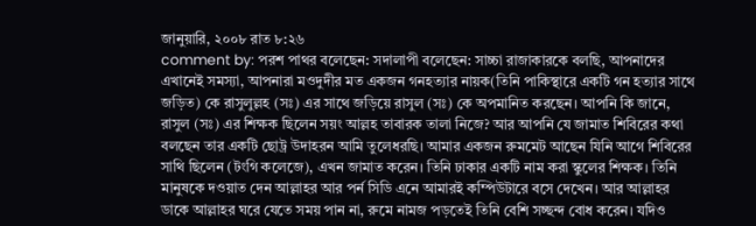জানুয়ারি, ২০০৮ রাত ৮:২৬
comment by: পরশ পাথর বলেছেন: সদালাপী বলেছেন: সাচ্চা রাজাকারকে বলছি, আপনাদের এখানেই সমস্যা, আপনারা মওদুদীর মত একজন গনহত্যার নায়ক(তিনি পাকিস্থারে একটি গন হত্যার সাথে জড়িত) কে রাসুলুল্লহ (সঃ) এর সাথে জড়িয়ে রাসুল (সঃ) কে অপমানিত করছেন। আপনি কি জানে, রাসুল (সঃ) এর শিক্ষক ছিলেন সয়ং আল্লহ তাবারক তালা নিজে? আর আপনি যে জামাত শিবিরের কথা বলছেন তার একটি ছোট্র উদাহরন আমি তুলেধরছি। আমার একজন রুমমেট আছেন যিনি আগে শিবিরের সাথি ছিলেন (টংগি কলেজে), এখন জামাত করেন। তিনি ঢাকার একটি নাম করা স্কুলের শিক্ষক। তিনি মানুষকে দওয়াত দেন আল্লাহর আর পর্ন সিডি এনে আমারই কম্পিউটারে বসে দেখেন। আর আল্লাহর ডাকে আল্লাহর ঘরে যেতে সময় পান না, রুমে নামজ পড়তেই তিনি বেশি সচ্ছন্দ বোধ করেন। যদিও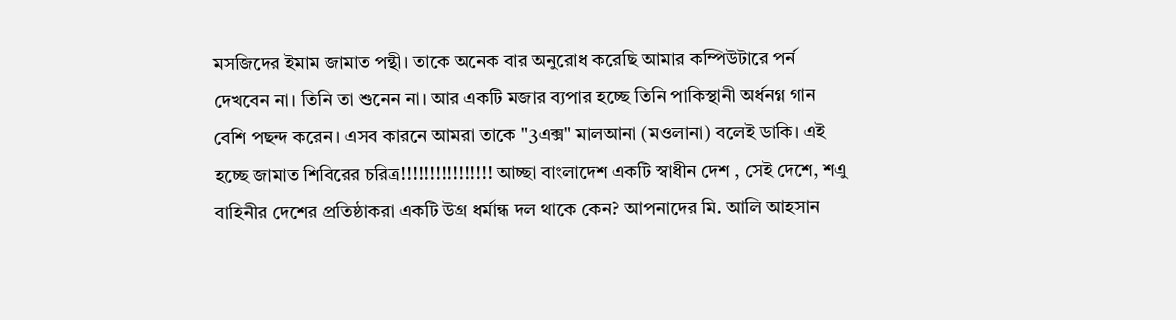মসজিদের ইমাম জামাত পন্থী। তাকে অনেক বার অনুরোধ করেছি আমার কম্পিউটারে পর্ন দেখবেন না। তিনি তা শুনেন না। আর একটি মজার ব্যপার হচ্ছে তিনি পাকিস্থানী অর্ধনগ্ন গান বেশি পছন্দ করেন। এসব কারনে আমরা তাকে "3এক্স" মালআনা (মওলানা) বলেই ডাকি। এই হচ্ছে জামাত শিবিরের চরিত্র!!!!!!!!!!!!!!!! আচ্ছা বাংলাদেশ একটি স্বাধীন দেশ , সেই দেশে, শএু বাহিনীর দেশের প্রতিষ্ঠাকরা একটি উগ্র ধর্মান্ধ দল থাকে কেন? আপনাদের মি. আলি আহসান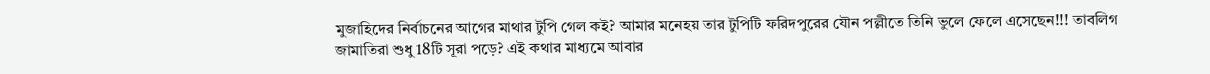মুজাহিদের নির্বাচনের আগের মাথার টুপি গেল কই? আমার মনেহয় তার টুপিটি ফরিদপুরের যৌন পল্লীতে তিনি ভুলে ফেলে এসেছেন!!! তাবলিগ জামাতিরা শুধু 18টি সূরা পড়ে? এই কথার মাধ্যমে আবার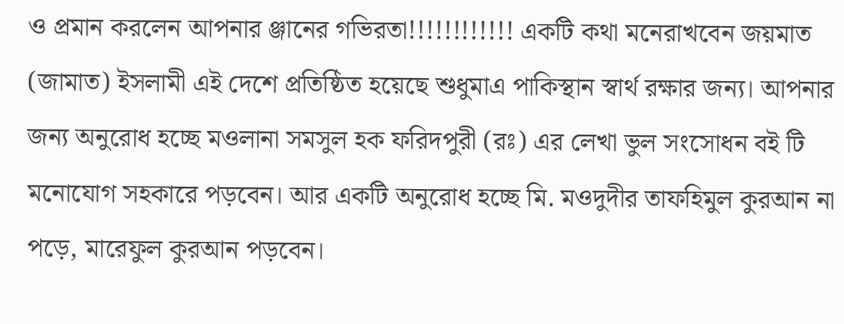ও প্রমান করলেন আপনার ঞ্জানের গভিরতা!!!!!!!!!!!! একটি কথা মনেরাখবেন জয়মাত (জামাত) ইসলামী এই দেশে প্রতিষ্ঠিত হয়েছে শুধুমাএ পাকিস্থান স্বার্থ রক্ষার জন্য। আপনার জন্য অনুরোধ হচ্ছে মওলানা সমসুল হক ফরিদপুরী (রঃ) এর লেখা ভুল সংসোধন বই টি মনোযোগ সহকারে পড়বেন। আর একটি অনুরোধ হচ্ছে মি. মওদুদীর তাফহিমুল কুরআন না পড়ে, মারেফুল কুরআন পড়বেন।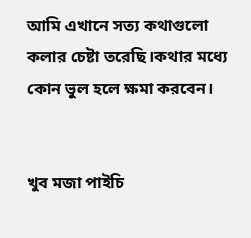আমি এখানে সত্য কথাগুলো কলার চেষ্টা তরেছি।কথার মধ্যে কোন ভুল হলে ক্ষমা করবেন।


খুব মজা পাইচি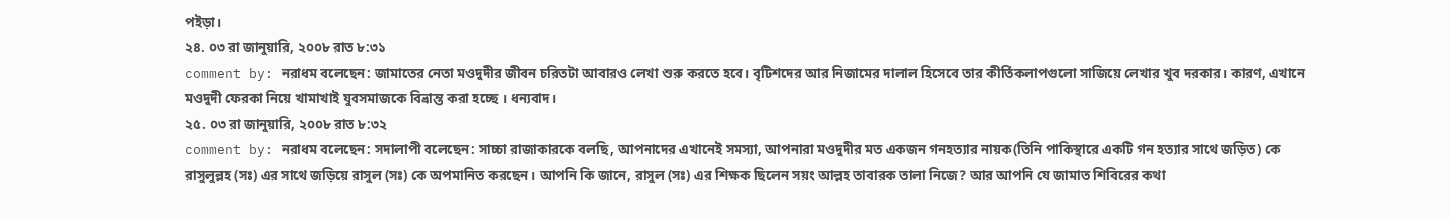পইড়া।
২৪. ০৩ রা জানুয়ারি, ২০০৮ রাত ৮:৩১
comment by: নরাধম বলেছেন: জামাতের নেতা মওদুদীর জীবন চরিতটা আবারও লেখা শুরু করতে হবে। বৃটিশদের আর নিজামের দালাল হিসেবে তার কীর্তিকলাপগুলো সাজিয়ে লেখার খুব দরকার। কারণ, এখানে মওদুদী ফেরকা নিয়ে খামাখাই যুবসমাজকে বিভ্রান্ত করা হচ্ছে । ধন্যবাদ।
২৫. ০৩ রা জানুয়ারি, ২০০৮ রাত ৮:৩২
comment by: নরাধম বলেছেন: সদালাপী বলেছেন: সাচ্চা রাজাকারকে বলছি, আপনাদের এখানেই সমস্যা, আপনারা মওদুদীর মত একজন গনহত্যার নায়ক(তিনি পাকিস্থারে একটি গন হত্যার সাথে জড়িত) কে রাসুলুল্লহ (সঃ) এর সাথে জড়িয়ে রাসুল (সঃ) কে অপমানিত করছেন। আপনি কি জানে, রাসুল (সঃ) এর শিক্ষক ছিলেন সয়ং আল্লহ তাবারক তালা নিজে? আর আপনি যে জামাত শিবিরের কথা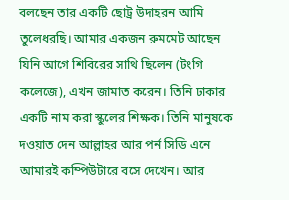বলছেন তার একটি ছোট্র উদাহরন আমি তুলেধরছি। আমার একজন রুমমেট আছেন যিনি আগে শিবিরের সাথি ছিলেন (টংগি কলেজে), এখন জামাত করেন। তিনি ঢাকার একটি নাম করা স্কুলের শিক্ষক। তিনি মানুষকে দওয়াত দেন আল্লাহর আর পর্ন সিডি এনে আমারই কম্পিউটারে বসে দেখেন। আর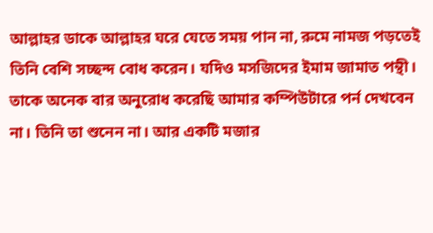আল্লাহর ডাকে আল্লাহর ঘরে যেতে সময় পান না, রুমে নামজ পড়তেই তিনি বেশি সচ্ছন্দ বোধ করেন। যদিও মসজিদের ইমাম জামাত পন্থী। তাকে অনেক বার অনুরোধ করেছি আমার কম্পিউটারে পর্ন দেখবেন না। তিনি তা শুনেন না। আর একটি মজার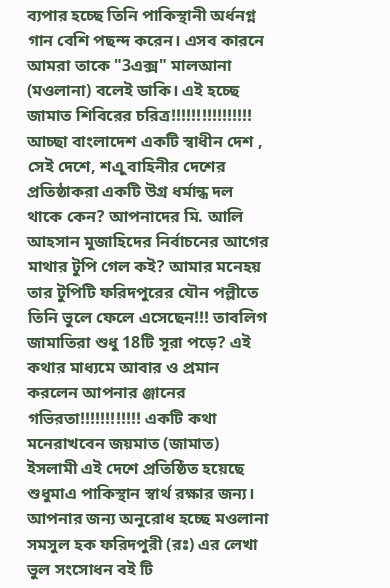ব্যপার হচ্ছে তিনি পাকিস্থানী অর্ধনগ্ন গান বেশি পছন্দ করেন। এসব কারনে আমরা তাকে "3এক্স" মালআনা (মওলানা) বলেই ডাকি। এই হচ্ছে জামাত শিবিরের চরিত্র!!!!!!!!!!!!!!!! আচ্ছা বাংলাদেশ একটি স্বাধীন দেশ , সেই দেশে, শএু বাহিনীর দেশের প্রতিষ্ঠাকরা একটি উগ্র ধর্মান্ধ দল থাকে কেন? আপনাদের মি. আলি আহসান মুজাহিদের নির্বাচনের আগের মাথার টুপি গেল কই? আমার মনেহয় তার টুপিটি ফরিদপুরের যৌন পল্লীতে তিনি ভুলে ফেলে এসেছেন!!! তাবলিগ জামাতিরা শুধু 18টি সূরা পড়ে? এই কথার মাধ্যমে আবার ও প্রমান করলেন আপনার ঞ্জানের গভিরতা!!!!!!!!!!!! একটি কথা মনেরাখবেন জয়মাত (জামাত) ইসলামী এই দেশে প্রতিষ্ঠিত হয়েছে শুধুমাএ পাকিস্থান স্বার্থ রক্ষার জন্য। আপনার জন্য অনুরোধ হচ্ছে মওলানা সমসুল হক ফরিদপুরী (রঃ) এর লেখা ভুল সংসোধন বই টি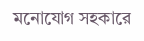মনোযোগ সহকারে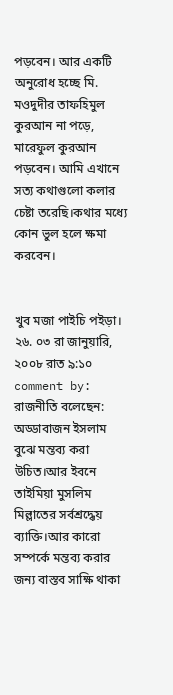পড়বেন। আর একটি অনুরোধ হচ্ছে মি. মওদুদীর তাফহিমুল কুরআন না পড়ে, মারেফুল কুরআন পড়বেন। আমি এখানে সত্য কথাগুলো কলার চেষ্টা তরেছি।কথার মধ্যে কোন ভুল হলে ক্ষমা করবেন।


খুব মজা পাইচি পইড়া।
২৬. ০৩ রা জানুয়ারি, ২০০৮ রাত ৯:১০
comment by: রাজনীতি বলেছেন: অড্ডাবাজন ইসলাম বুঝে মন্তব্য করা উচিত।আর ইবনে তাইমিয়া মুসলিম মিল্লাতের সর্বশ্রদ্ধেয় ব্যাক্তি।আর কারো সম্পর্কে মন্তব্য করার জন্য বাস্তব সাক্ষি থাকা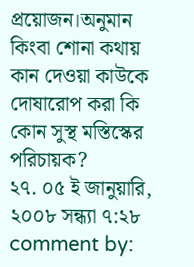প্রয়োজন।অনুমান কিংবা শোনা কথায় কান দেওয়া কাউকে দোষারোপ করা কি কোন সুস্থ মস্তিস্কের পরিচায়ক?
২৭. ০৫ ই জানুয়ারি, ২০০৮ সন্ধ্যা ৭:২৮
comment by: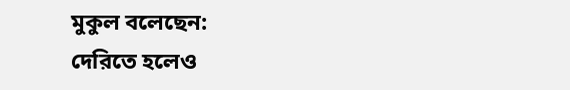মুকুল বলেছেন:
দেরিতে হলেও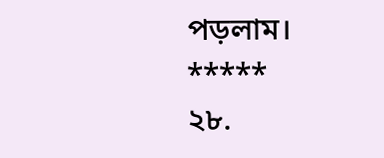পড়লাম।
*****
২৮.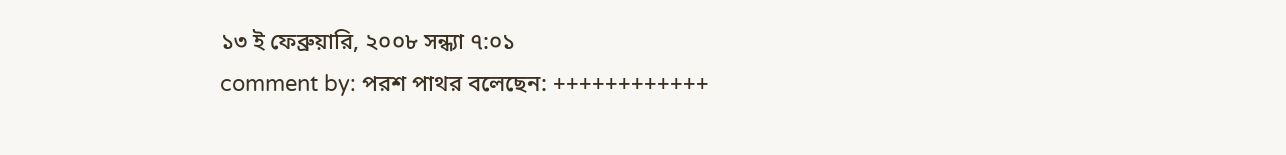১৩ ই ফেব্রুয়ারি, ২০০৮ সন্ধ্যা ৭:০১
comment by: পরশ পাথর বলেছেন: ++++++++++++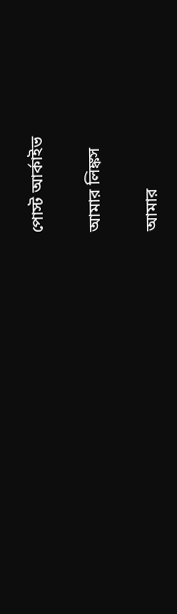পোস্ট আর্কাইভ

আমার লিঙ্কস

আমার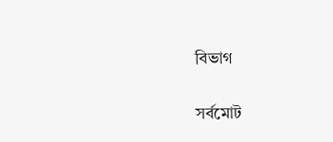বিভাগ

সর্বমোট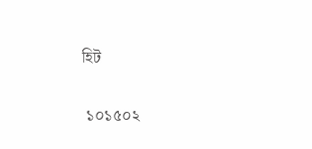হিট

 ১০১৫০২